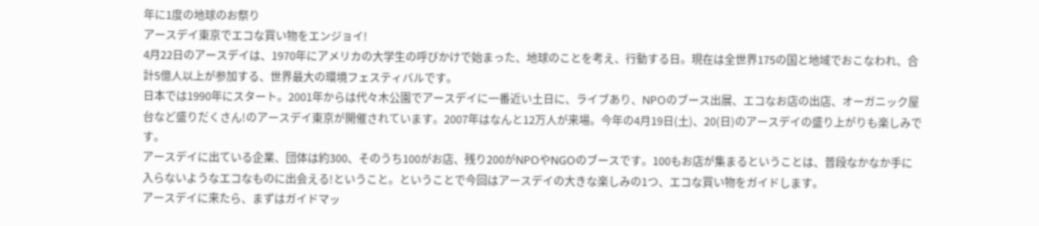年に1度の地球のお祭り
アースデイ東京でエコな買い物をエンジョイ!
4月22日のアースデイは、1970年にアメリカの大学生の呼びかけで始まった、地球のことを考え、行動する日。現在は全世界175の国と地域でおこなわれ、合計5億人以上が参加する、世界最大の環境フェスティバルです。
日本では1990年にスタート。2001年からは代々木公園でアースデイに一番近い土日に、ライブあり、NPOのブース出展、エコなお店の出店、オーガニック屋台など盛りだくさん!のアースデイ東京が開催されています。2007年はなんと12万人が来場。今年の4月19日(土)、20(日)のアースデイの盛り上がりも楽しみです。
アースデイに出ている企業、団体は約300、そのうち100がお店、残り200がNPOやNGOのブースです。100もお店が集まるということは、普段なかなか手に入らないようなエコなものに出会える!ということ。ということで今回はアースデイの大きな楽しみの1つ、エコな買い物をガイドします。
アースデイに来たら、まずはガイドマッ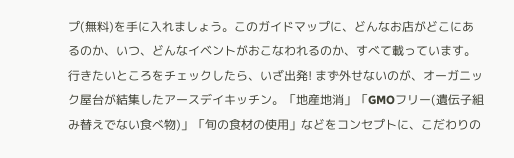プ(無料)を手に入れましょう。このガイドマップに、どんなお店がどこにあるのか、いつ、どんなイベントがおこなわれるのか、すべて載っています。
行きたいところをチェックしたら、いざ出発! まず外せないのが、オーガニック屋台が結集したアースデイキッチン。「地産地消」「GMOフリー(遺伝子組み替えでない食べ物)」「旬の食材の使用」などをコンセプトに、こだわりの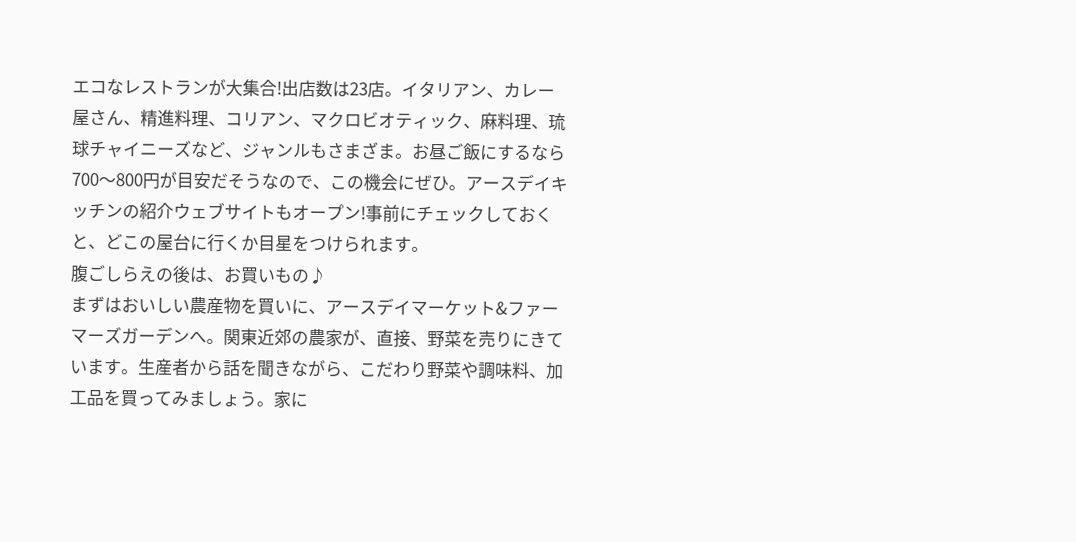エコなレストランが大集合!出店数は23店。イタリアン、カレー屋さん、精進料理、コリアン、マクロビオティック、麻料理、琉球チャイニーズなど、ジャンルもさまざま。お昼ご飯にするなら700〜800円が目安だそうなので、この機会にぜひ。アースデイキッチンの紹介ウェブサイトもオープン!事前にチェックしておくと、どこの屋台に行くか目星をつけられます。
腹ごしらえの後は、お買いもの♪
まずはおいしい農産物を買いに、アースデイマーケット&ファーマーズガーデンへ。関東近郊の農家が、直接、野菜を売りにきています。生産者から話を聞きながら、こだわり野菜や調味料、加工品を買ってみましょう。家に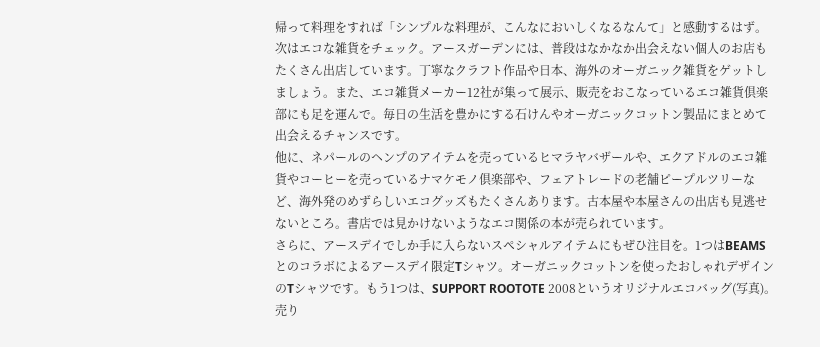帰って料理をすれば「シンプルな料理が、こんなにおいしくなるなんて」と感動するはず。
次はエコな雑貨をチェック。アースガーデンには、普段はなかなか出会えない個人のお店もたくさん出店しています。丁寧なクラフト作品や日本、海外のオーガニック雑貨をゲットしましょう。また、エコ雑貨メーカー12社が集って展示、販売をおこなっているエコ雑貨倶楽部にも足を運んで。毎日の生活を豊かにする石けんやオーガニックコットン製品にまとめて出会えるチャンスです。
他に、ネパールのヘンプのアイテムを売っているヒマラヤバザールや、エクアドルのエコ雑貨やコーヒーを売っているナマケモノ倶楽部や、フェアトレードの老舗ピープルツリーなど、海外発のめずらしいエコグッズもたくさんあります。古本屋や本屋さんの出店も見逃せないところ。書店では見かけないようなエコ関係の本が売られています。
さらに、アースデイでしか手に入らないスペシャルアイテムにもぜひ注目を。1つはBEAMSとのコラボによるアースデイ限定Tシャツ。オーガニックコットンを使ったおしゃれデザインのTシャツです。もう1つは、SUPPORT ROOTOTE 2008というオリジナルエコバッグ(写真)。売り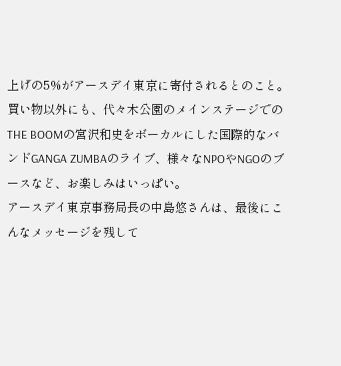上げの5%がアースデイ東京に寄付されるとのこと。
買い物以外にも、代々木公園のメインステージでのTHE BOOMの宮沢和史をボーカルにした国際的なバンドGANGA ZUMBAのライブ、様々なNPOやNGOのブースなど、お楽しみはいっぱい。
アースデイ東京事務局長の中島悠さんは、最後にこんなメッセージを残して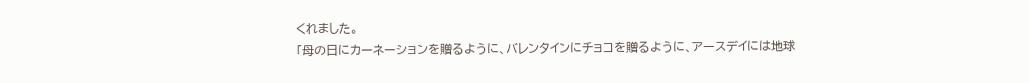くれました。
「母の日にカーネーションを贈るように、バレンタインにチョコを贈るように、アースデイには地球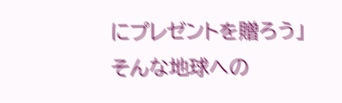にプレゼントを贈ろう」
そんな地球への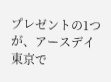プレゼントの1つが、アースデイ東京で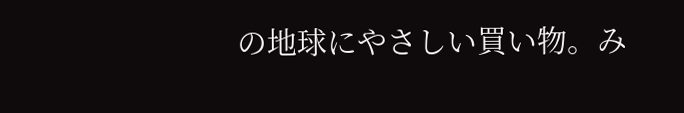の地球にやさしい買い物。み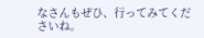なさんもぜひ、行ってみてくださいね。